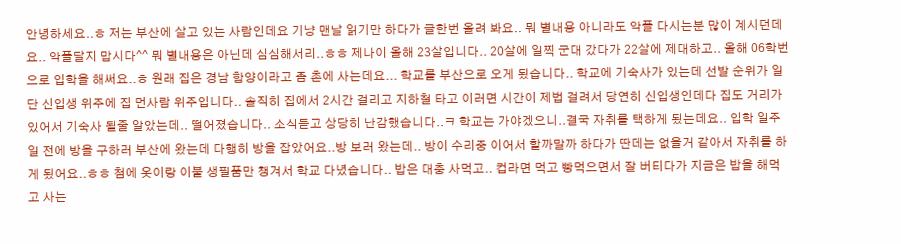안녕하세요..ㅎ 저는 부산에 살고 있는 사람인데요 기냥 맨날 읽기만 하다가 글한번 올려 봐요.. 뭐 별내용 아니라도 악플 다시는분 많이 계시던데요.. 악플달지 맙시다^^ 뭐 별내용은 아닌데 심심해서리..ㅎㅎ 제나이 올해 23살입니다.. 20살에 일찍 군대 갔다가 22살에 제대하고.. 올해 06학번으로 입학을 해써요..ㅎ 원래 집은 경남 함양이라고 좀 촌에 사는데요... 학교를 부산으로 오게 됬습니다.. 학교에 기숙사가 있는데 선발 순위가 일단 신입생 위주에 집 먼사람 위주입니다.. 솔직히 집에서 2시간 걸리고 지하철 타고 이러면 시간이 제법 걸려서 당연히 신입생인데다 집도 거리가 있어서 기숙사 될줄 알았는데.. 떨어졌습니다.. 소식듣고 상당히 난감했습니다..ㅋ 학교는 가야겠으니..결국 자취를 택하게 됬는데요.. 입학 일주일 전에 방을 구하러 부산에 왔는데 다행히 방을 잡았어요..방 보러 왔는데.. 방이 수리중 이어서 할까말까 하다가 딴데는 없을거 같아서 자취를 하게 됬어요..ㅎㅎ 첨에 옷이랑 이불 생필품만 챙겨서 학교 다녔습니다.. 밥은 대충 사먹고.. 컵라면 먹고 빵먹으면서 잘 버티다가 지금은 밥을 해먹고 사는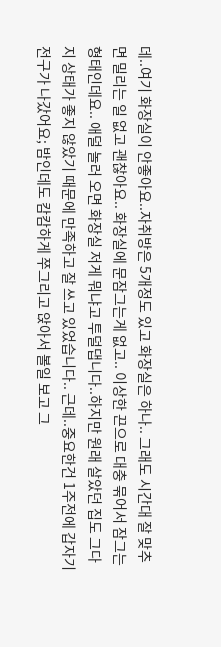데..여기 화장실이 안좋아요..자취방은 5개정도 있고 화장실은 하나.. 그래도 시간대 잘 맞추면 밀리는 일 없고 괜찮아요.. 화장실에 문잠그는게 없고.. 이상한 끈으로 대충 묶어서 잠그는 형태인데요.. 애덜 놀러 오면 화장실 저게 뭐냐고 투덜댑니다..하지만 원래 살았던 집도 그다지 상태가 좋지 않았기 때문에 만족하고 잘 쓰고 있었습니다.. 근데..중요한건 1주전에 갑자기 전구가 나갔어요; 밤인데도 캄캄하게 쭈그리고 앉아서 볼일 보고 그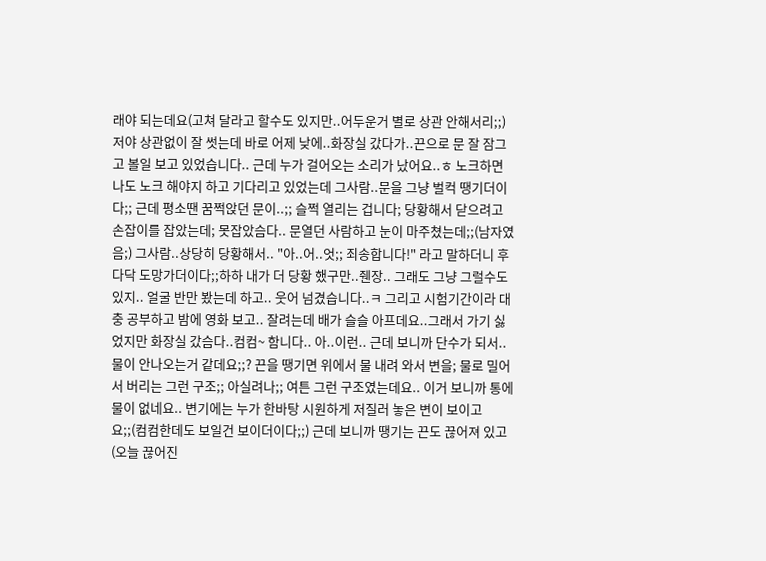래야 되는데요(고쳐 달라고 할수도 있지만..어두운거 별로 상관 안해서리;;) 저야 상관없이 잘 썻는데 바로 어제 낮에..화장실 갔다가..끈으로 문 잘 잠그고 볼일 보고 있었습니다.. 근데 누가 걸어오는 소리가 났어요..ㅎ 노크하면 나도 노크 해야지 하고 기다리고 있었는데 그사람..문을 그냥 벌컥 땡기더이다;; 근데 평소땐 꿈쩍앉던 문이..;; 슬쩍 열리는 겁니다; 당황해서 닫으려고 손잡이를 잡았는데; 못잡았슴다.. 문열던 사람하고 눈이 마주쳤는데;;(남자였음;) 그사람..상당히 당황해서.. "아..어..엇;; 죄송합니다!" 라고 말하더니 후다닥 도망가더이다;;하하 내가 더 당황 했구만..줸장.. 그래도 그냥 그럴수도 있지.. 얼굴 반만 봤는데 하고.. 웃어 넘겼습니다..ㅋ 그리고 시험기간이라 대충 공부하고 밤에 영화 보고.. 잘려는데 배가 슬슬 아프데요..그래서 가기 싫었지만 화장실 갔슴다..컴컴~ 함니다.. 아..이런.. 근데 보니까 단수가 되서..물이 안나오는거 같데요;;? 끈을 땡기면 위에서 물 내려 와서 변을; 물로 밀어서 버리는 그런 구조;; 아실려나;; 여튼 그런 구조였는데요.. 이거 보니까 통에 물이 없네요.. 변기에는 누가 한바탕 시원하게 저질러 놓은 변이 보이고요;;(컴컴한데도 보일건 보이더이다;;) 근데 보니까 땡기는 끈도 끊어져 있고(오늘 끊어진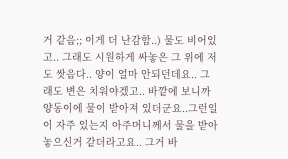거 같음;; 이게 더 난감함..) 물도 비어있고.. 그래도 시원하게 싸놓은 그 위에 저도 쌋음다.. 양이 얼마 안되던데요.. 그래도 변은 치워야겠고.. 바깥에 보니까 양동이에 물이 받아져 있더군요..그런일이 자주 있는지 아주머니께서 물을 받아 놓으신거 같더라고요.. 그거 바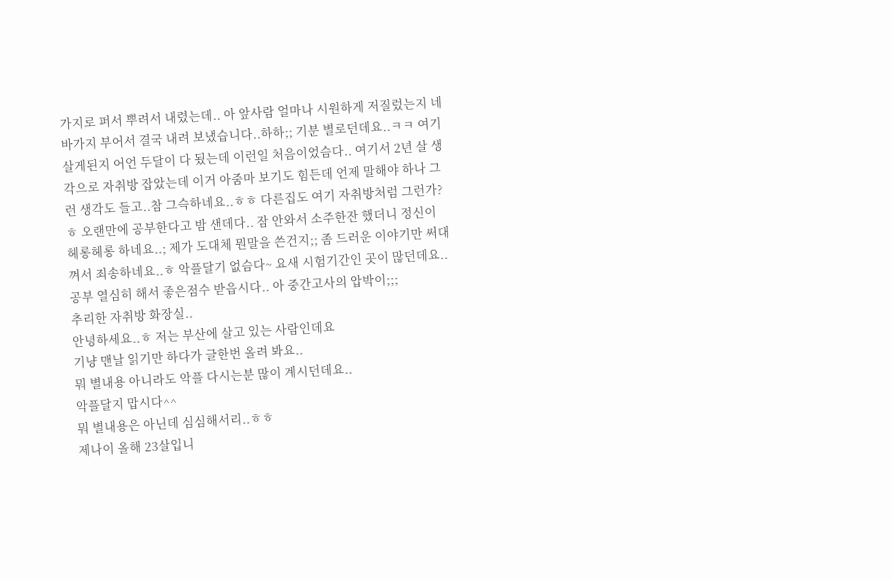가지로 퍼서 뿌려서 내렸는데.. 아 앞사람 얼마나 시원하게 저질렀는지 네바가지 부어서 결국 내려 보냈습니다..하하;; 기분 별로던데요..ㅋㅋ 여기 살게된지 어언 두달이 다 됬는데 이런일 처음이었슴다.. 여기서 2년 살 생각으로 자취방 잡았는데 이거 아줌마 보기도 힘든데 언제 말해야 하나 그런 생각도 들고..참 그슥하네요..ㅎㅎ 다른집도 여기 자취방처럼 그런가?ㅎ 오랜만에 공부한다고 밤 샌데다.. 잠 안와서 소주한잔 했더니 정신이 헤롱헤롱 하네요..; 제가 도대체 뭔말을 쓴건지;; 좀 드러운 이야기만 써대껴서 죄송하네요..ㅎ 악플달기 없슴다~ 요새 시험기간인 곳이 많던데요.. 공부 열심히 해서 좋은점수 받읍시다.. 아 중간고사의 압박이;;;
추리한 자취방 화장실..
안녕하세요..ㅎ 저는 부산에 살고 있는 사람인데요
기냥 맨날 읽기만 하다가 글한번 올려 봐요..
뭐 별내용 아니라도 악플 다시는분 많이 계시던데요..
악플달지 맙시다^^
뭐 별내용은 아닌데 심심해서리..ㅎㅎ
제나이 올해 23살입니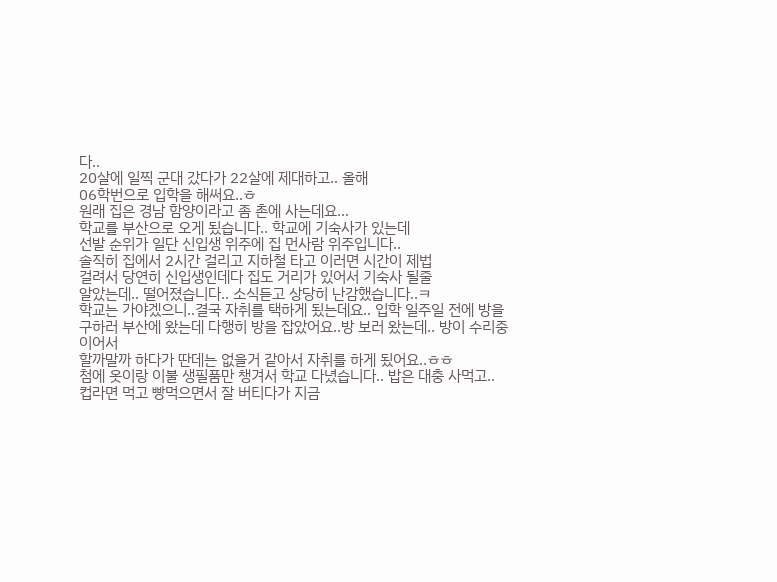다..
20살에 일찍 군대 갔다가 22살에 제대하고.. 올해
06학번으로 입학을 해써요..ㅎ
원래 집은 경남 함양이라고 좀 촌에 사는데요...
학교를 부산으로 오게 됬습니다.. 학교에 기숙사가 있는데
선발 순위가 일단 신입생 위주에 집 먼사람 위주입니다..
솔직히 집에서 2시간 걸리고 지하철 타고 이러면 시간이 제법
걸려서 당연히 신입생인데다 집도 거리가 있어서 기숙사 될줄
알았는데.. 떨어졌습니다.. 소식듣고 상당히 난감했습니다..ㅋ
학교는 가야겠으니..결국 자취를 택하게 됬는데요.. 입학 일주일 전에 방을
구하러 부산에 왔는데 다행히 방을 잡았어요..방 보러 왔는데.. 방이 수리중 이어서
할까말까 하다가 딴데는 없을거 같아서 자취를 하게 됬어요..ㅎㅎ
첨에 옷이랑 이불 생필품만 챙겨서 학교 다녔습니다.. 밥은 대충 사먹고..
컵라면 먹고 빵먹으면서 잘 버티다가 지금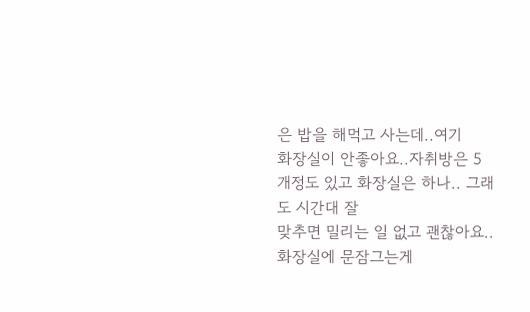은 밥을 해먹고 사는데..여기
화장실이 안좋아요..자취방은 5개정도 있고 화장실은 하나.. 그래도 시간대 잘
맞추면 밀리는 일 없고 괜찮아요.. 화장실에 문잠그는게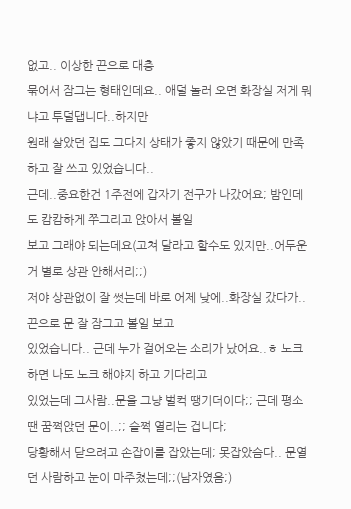없고.. 이상한 끈으로 대충
묶어서 잠그는 형태인데요.. 애덜 놀러 오면 화장실 저게 뭐냐고 투덜댑니다..하지만
원래 살았던 집도 그다지 상태가 좋지 않았기 때문에 만족하고 잘 쓰고 있었습니다..
근데..중요한건 1주전에 갑자기 전구가 나갔어요; 밤인데도 캄캄하게 쭈그리고 앉아서 볼일
보고 그래야 되는데요(고쳐 달라고 할수도 있지만..어두운거 별로 상관 안해서리;;)
저야 상관없이 잘 썻는데 바로 어제 낮에..화장실 갔다가..끈으로 문 잘 잠그고 볼일 보고
있었습니다.. 근데 누가 걸어오는 소리가 났어요..ㅎ 노크하면 나도 노크 해야지 하고 기다리고
있었는데 그사람..문을 그냥 벌컥 땡기더이다;; 근데 평소땐 꿈쩍앉던 문이..;; 슬쩍 열리는 겁니다;
당황해서 닫으려고 손잡이를 잡았는데; 못잡았슴다.. 문열던 사람하고 눈이 마주쳤는데;;(남자였음;)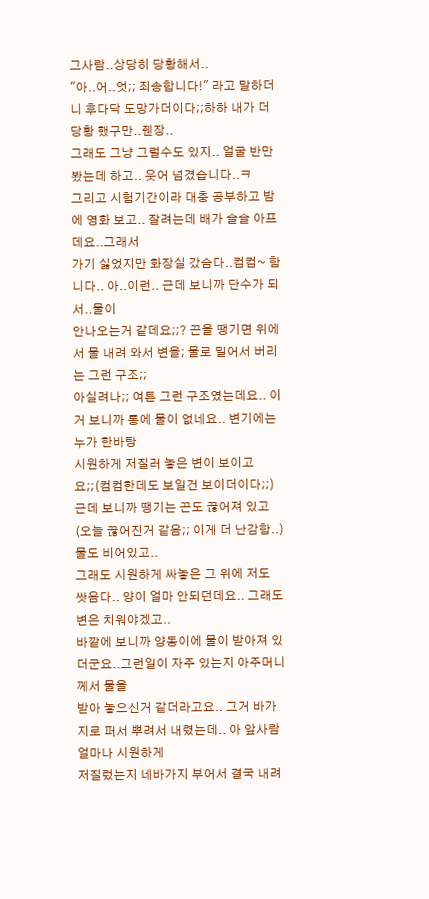그사람..상당히 당황해서..
"아..어..엇;; 죄송합니다!" 라고 말하더니 후다닥 도망가더이다;;하하 내가 더 당황 했구만..줸장..
그래도 그냥 그럴수도 있지.. 얼굴 반만 봤는데 하고.. 웃어 넘겼습니다..ㅋ
그리고 시험기간이라 대충 공부하고 밤에 영화 보고.. 잘려는데 배가 슬슬 아프데요..그래서
가기 싫었지만 화장실 갔슴다..컴컴~ 함니다.. 아..이런.. 근데 보니까 단수가 되서..물이
안나오는거 같데요;;? 끈을 땡기면 위에서 물 내려 와서 변을; 물로 밀어서 버리는 그런 구조;;
아실려나;; 여튼 그런 구조였는데요.. 이거 보니까 통에 물이 없네요.. 변기에는 누가 한바탕
시원하게 저질러 놓은 변이 보이고요;;(컴컴한데도 보일건 보이더이다;;)
근데 보니까 땡기는 끈도 끊어져 있고(오늘 끊어진거 같음;; 이게 더 난감함..) 물도 비어있고..
그래도 시원하게 싸놓은 그 위에 저도 쌋음다.. 양이 얼마 안되던데요.. 그래도 변은 치워야겠고..
바깥에 보니까 양동이에 물이 받아져 있더군요..그런일이 자주 있는지 아주머니께서 물을
받아 놓으신거 같더라고요.. 그거 바가지로 퍼서 뿌려서 내렸는데.. 아 앞사람 얼마나 시원하게
저질렀는지 네바가지 부어서 결국 내려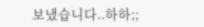보냈습니다..하하;;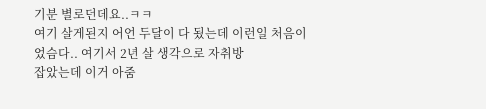기분 별로던데요..ㅋㅋ
여기 살게된지 어언 두달이 다 됬는데 이런일 처음이었슴다.. 여기서 2년 살 생각으로 자취방
잡았는데 이거 아줌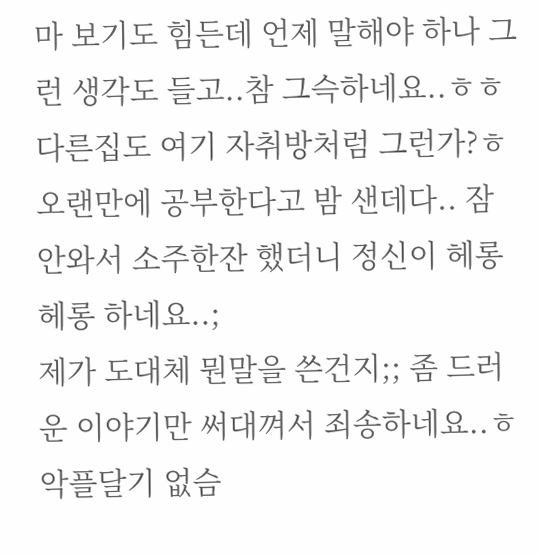마 보기도 힘든데 언제 말해야 하나 그런 생각도 들고..참 그슥하네요..ㅎㅎ
다른집도 여기 자취방처럼 그런가?ㅎ
오랜만에 공부한다고 밤 샌데다.. 잠 안와서 소주한잔 했더니 정신이 헤롱헤롱 하네요..;
제가 도대체 뭔말을 쓴건지;; 좀 드러운 이야기만 써대껴서 죄송하네요..ㅎ 악플달기 없슴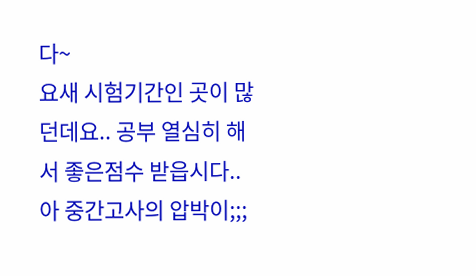다~
요새 시험기간인 곳이 많던데요.. 공부 열심히 해서 좋은점수 받읍시다.. 아 중간고사의 압박이;;;